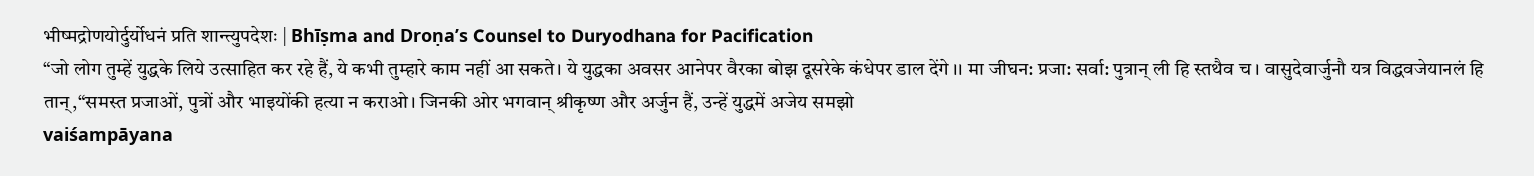भीष्मद्रोणयोर्दुर्योधनं प्रति शान्त्युपदेशः | Bhīṣma and Droṇa’s Counsel to Duryodhana for Pacification
“जो लोग तुम्हें युद्धके लिये उत्साहित कर रहे हैं, ये कभी तुम्हारे काम नहीं आ सकते। ये युद्धका अवसर आनेपर वैरका बोझ दूसरेके कंधेपर डाल देंगे ।। मा जीघन: प्रजा: सर्वा: पुत्रान् ली हि स्तथैव च । वासुदेवार्जुनौ यत्र विद्धवजेयानलं हि तान्,“समस्त प्रजाओं, पुत्रों और भाइयोंकी हत्या न कराओ। जिनकी ओर भगवान् श्रीकृष्ण और अर्जुन हैं, उन्हें युद्धमें अजेय समझो
vaiśampāyana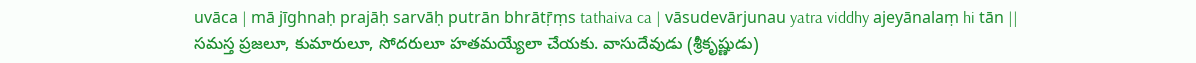uvāca | mā jīghnaḥ prajāḥ sarvāḥ putrān bhrātṝṃs tathaiva ca | vāsudevārjunau yatra viddhy ajeyānalaṃ hi tān ||
సమస్త ప్రజలూ, కుమారులూ, సోదరులూ హతమయ్యేలా చేయకు. వాసుదేవుడు (శ్రీకృష్ణుడు)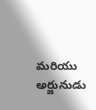మరియు అర్జునుడు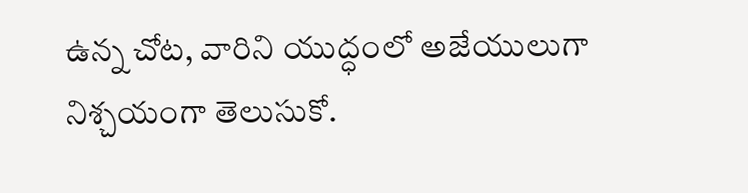ఉన్న చోట, వారిని యుద్ధంలో అజేయులుగా నిశ్చయంగా తెలుసుకో.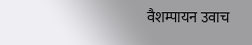वैशम्पायन उवाच